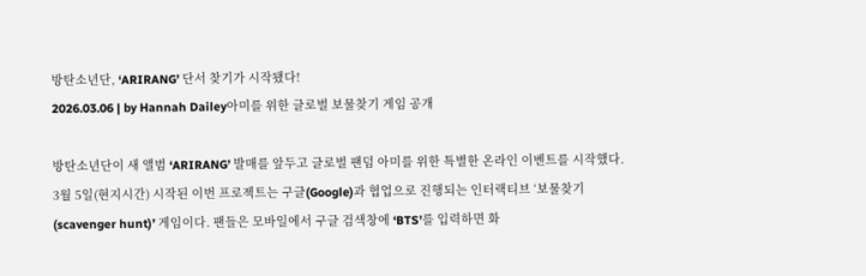방탄소년단, ‘ARIRANG’ 단서 찾기가 시작됐다!
2026.03.06 | by Hannah Dailey아미를 위한 글로벌 보물찾기 게임 공개

방탄소년단이 새 앨범 ‘ARIRANG’ 발매를 앞두고 글로벌 팬덤 아미를 위한 특별한 온라인 이벤트를 시작했다.
3월 5일(현지시간) 시작된 이번 프로젝트는 구글(Google)과 협업으로 진행되는 인터랙티브 ‘보물찾기(scavenger hunt)’ 게임이다. 팬들은 모바일에서 구글 검색창에 ‘BTS’를 입력하면 화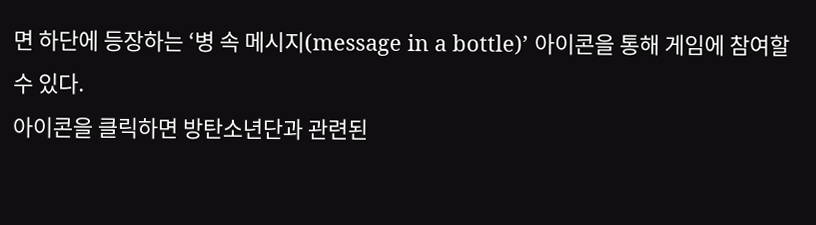면 하단에 등장하는 ‘병 속 메시지(message in a bottle)’ 아이콘을 통해 게임에 참여할 수 있다.
아이콘을 클릭하면 방탄소년단과 관련된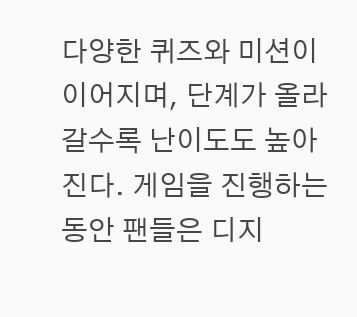다양한 퀴즈와 미션이 이어지며, 단계가 올라갈수록 난이도도 높아진다. 게임을 진행하는 동안 팬들은 디지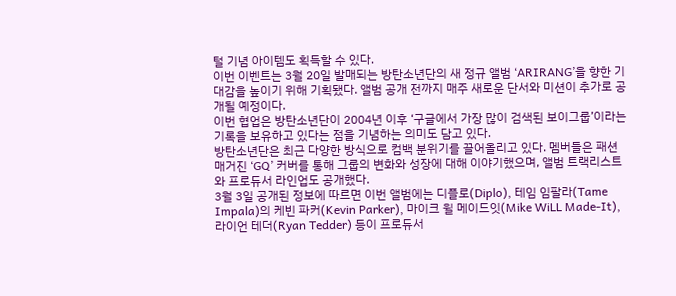털 기념 아이템도 획득할 수 있다.
이번 이벤트는 3월 20일 발매되는 방탄소년단의 새 정규 앨범 ‘ARIRANG’을 향한 기대감을 높이기 위해 기획됐다. 앨범 공개 전까지 매주 새로운 단서와 미션이 추가로 공개될 예정이다.
이번 협업은 방탄소년단이 2004년 이후 ‘구글에서 가장 많이 검색된 보이그룹’이라는 기록을 보유하고 있다는 점을 기념하는 의미도 담고 있다.
방탄소년단은 최근 다양한 방식으로 컴백 분위기를 끌어올리고 있다. 멤버들은 패션 매거진 ‘GQ’ 커버를 통해 그룹의 변화와 성장에 대해 이야기했으며, 앨범 트랙리스트와 프로듀서 라인업도 공개했다.
3월 3일 공개된 정보에 따르면 이번 앨범에는 디플로(Diplo), 테임 임팔라(Tame Impala)의 케빈 파커(Kevin Parker), 마이크 윌 메이드잇(Mike WiLL Made-It), 라이언 테더(Ryan Tedder) 등이 프로듀서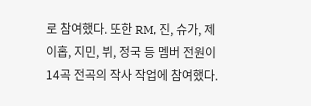로 참여했다. 또한 RM, 진, 슈가, 제이홉, 지민, 뷔, 정국 등 멤버 전원이 14곡 전곡의 작사 작업에 참여했다.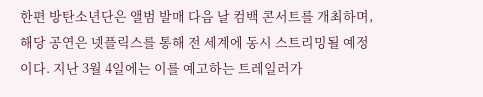한편 방탄소년단은 앨범 발매 다음 날 컴백 콘서트를 개최하며, 해당 공연은 넷플릭스를 통해 전 세계에 동시 스트리밍될 예정이다. 지난 3월 4일에는 이를 예고하는 트레일러가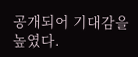공개되어 기대감을 높였다.